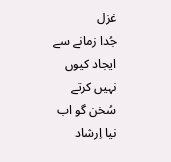غزل
جُدا زمانے سے ایجاد کیوں نہیں کرتے
سُخن گو اب نیا اِرشاد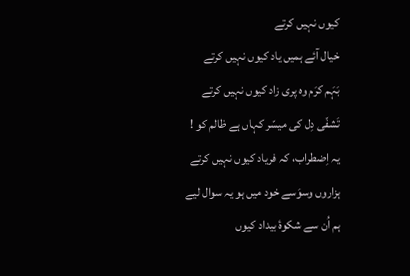کیوں نہیں کرتے
خیال آئے ہمیں یاد کیوں نہیں کرتے
بَہَم کرَم وہ پری زاد کیوں نہیں کرتے
تَشفّی دِل کی میسّر کہاں ہے ظالم کو !
یہ اِضطراب، کہ فریاد کیوں نہیں کرتے
ہزاروں وسوَسے خود میں ہو یہ سوال لیے
ہم اُن سے شکوۂ بیداد کیوں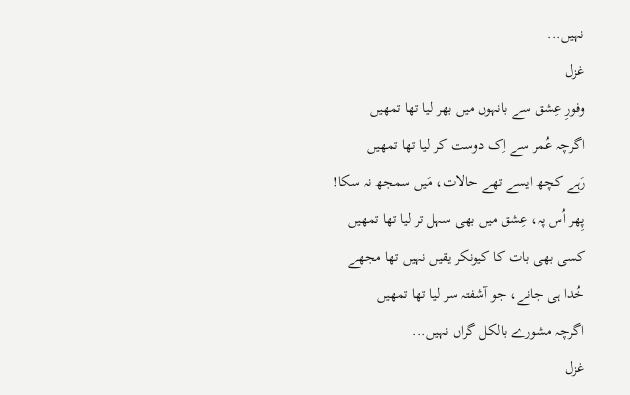نہیں...
غزل
وفورِ عِشق سے بانہوں میں بھر لیا تھا تمھیں
اگرچہ عُمر سے اِک دوست کر لیا تھا تمھیں
رَہے کچھ ایسے تھے حالات، مَیں سمجھ نہ سکا!
پِھر اُس پہ، عِشق میں بھی سہل تر لیا تھا تمھیں
کسی بھی بات کا کیونکر یقیں نہیں تھا مجھے
خُدا ہی جانے، جو آشفتہ سر لیا تھا تمھیں
اگرچہ مشورے بالکل گراں نہیں...
غزل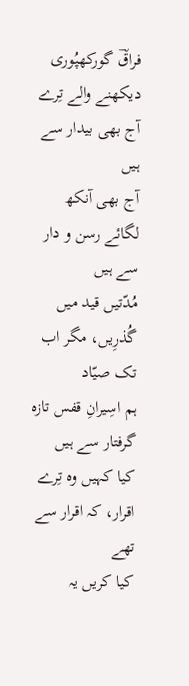فراقؔ گورکھپُوری
دیکھنے والے تِرے آج بھی بیدار سے ہیں
آج بھی آنکھ لگائے رسن و دار سے ہیں
مُدّتیں قید میں گُذرِیں، مگر اب تک صیّاد
ہم اسِیرانِ قفس تازہ گرفتار سے ہیں
کیا کہیں وہ تِرے اقرار، کہ اقرار سے تھے
کیا کریں یہ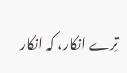تِرے انکار، کہ انکار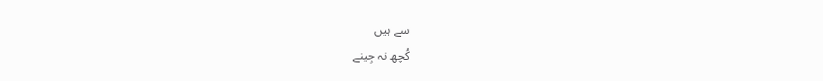سے ہیں
کُچھ نہ جِینے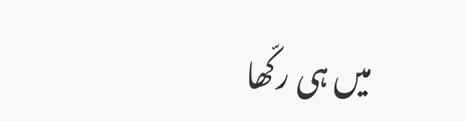میں ہی رکّھا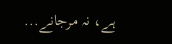ہے، نہ مرجانے...